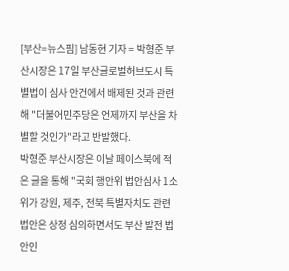[부산=뉴스핌] 남동현 기자 = 박형준 부산시장은 17일 부산글로벌허브도시 특별법이 심사 안건에서 배제된 것과 관련해 "더불어민주당은 언제까지 부산을 차별할 것인가"라고 반발했다.
박형준 부산시장은 이날 페이스북에 적은 글을 통해 "국회 행안위 법안심사 1소위가 강원, 제주, 전북 특별자치도 관련 법안은 상정 심의하면서도 부산 발전 법안인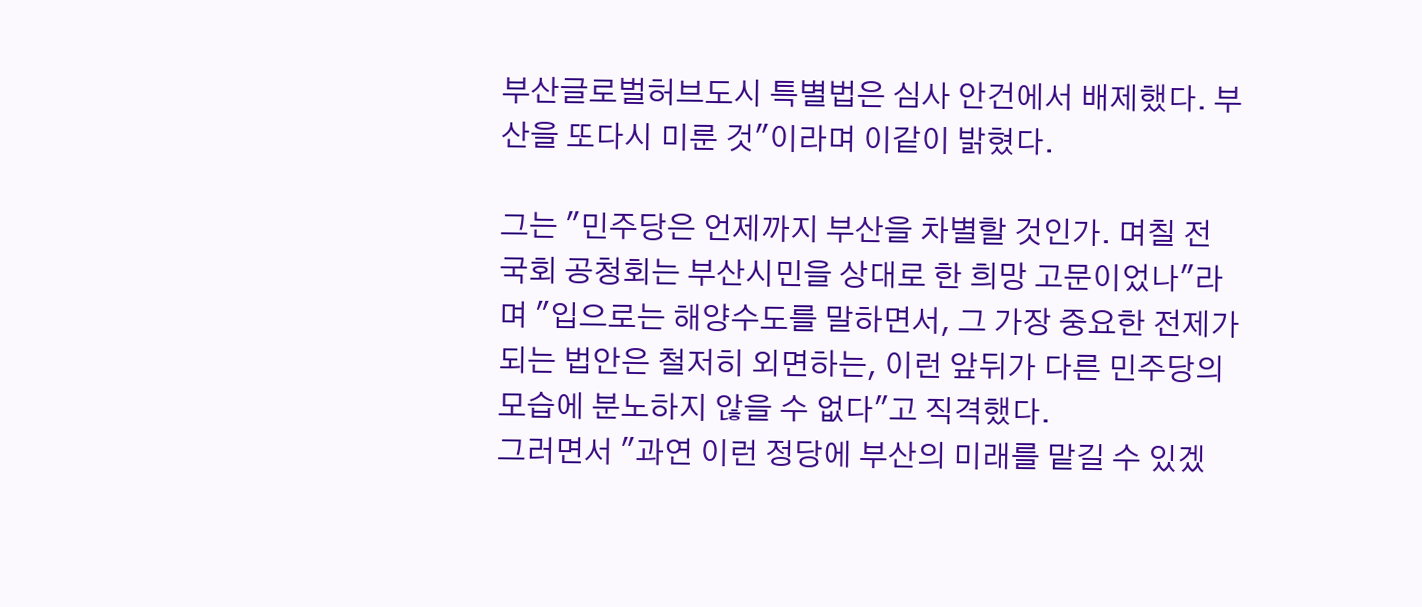부산글로벌허브도시 특별법은 심사 안건에서 배제했다. 부산을 또다시 미룬 것"이라며 이같이 밝혔다.

그는 "민주당은 언제까지 부산을 차별할 것인가. 며칠 전 국회 공청회는 부산시민을 상대로 한 희망 고문이었나"라며 "입으로는 해양수도를 말하면서, 그 가장 중요한 전제가 되는 법안은 철저히 외면하는, 이런 앞뒤가 다른 민주당의 모습에 분노하지 않을 수 없다"고 직격했다.
그러면서 "과연 이런 정당에 부산의 미래를 맡길 수 있겠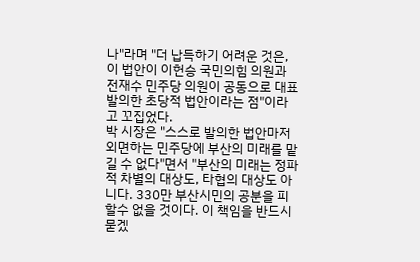나"라며 "더 납득하기 어려운 것은, 이 법안이 이헌승 국민의힘 의원과 전재수 민주당 의원이 공동으로 대표발의한 초당적 법안이라는 점"이라고 꼬집었다.
박 시장은 "스스로 발의한 법안마저 외면하는 민주당에 부산의 미래를 맡길 수 없다"면서 "부산의 미래는 정파적 차별의 대상도, 타협의 대상도 아니다. 330만 부산시민의 공분을 피할수 없을 것이다. 이 책임을 반드시 묻겠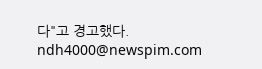다"고 경고했다.
ndh4000@newspim.com